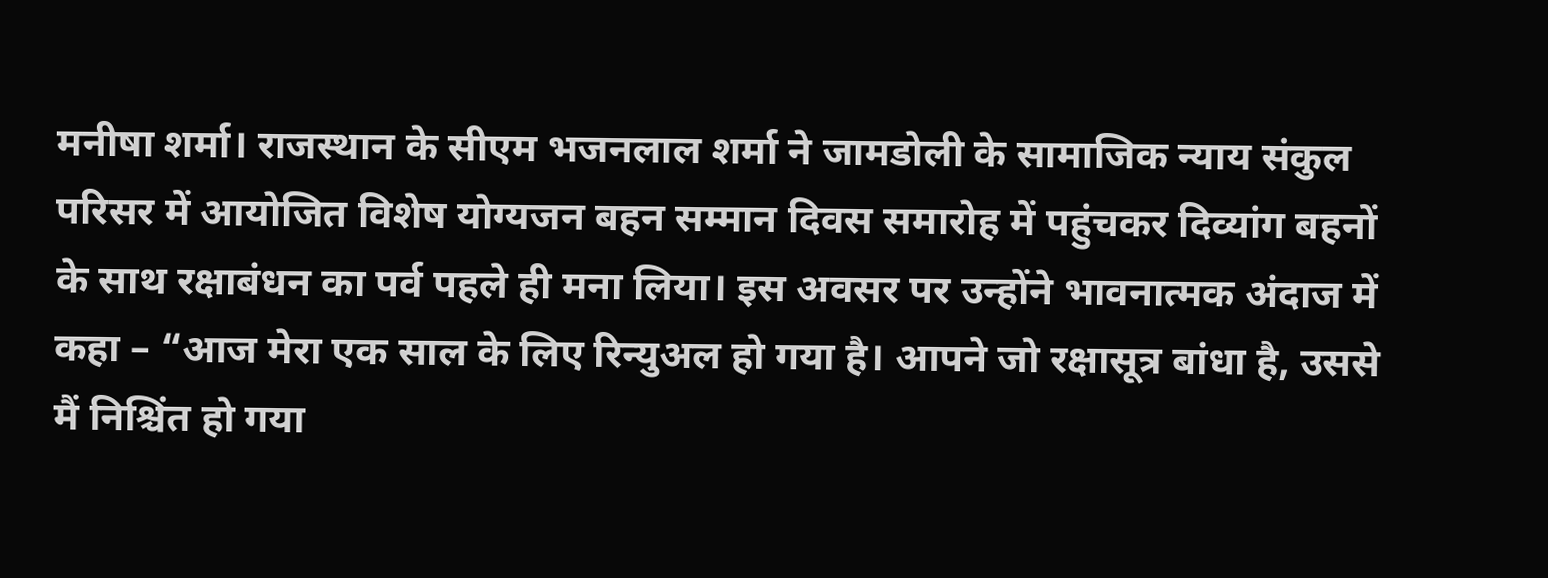मनीषा शर्मा। राजस्थान के सीएम भजनलाल शर्मा ने जामडोली के सामाजिक न्याय संकुल परिसर में आयोजित विशेष योग्यजन बहन सम्मान दिवस समारोह में पहुंचकर दिव्यांग बहनों के साथ रक्षाबंधन का पर्व पहले ही मना लिया। इस अवसर पर उन्होंने भावनात्मक अंदाज में कहा – “आज मेरा एक साल के लिए रिन्युअल हो गया है। आपने जो रक्षासूत्र बांधा है, उससे मैं निश्चिंत हो गया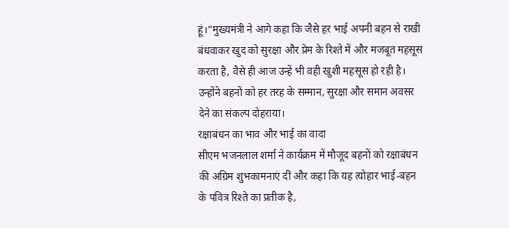हूं।”मुख्यमंत्री ने आगे कहा कि जैसे हर भाई अपनी बहन से राखी बंधवाकर खुद को सुरक्षा और प्रेम के रिश्ते में और मजबूत महसूस करता है, वैसे ही आज उन्हें भी वही खुशी महसूस हो रही है। उन्होंने बहनों को हर तरह के सम्मान, सुरक्षा और समान अवसर देने का संकल्प दोहराया।
रक्षाबंधन का भाव और भाई का वादा
सीएम भजनलाल शर्मा ने कार्यक्रम में मौजूद बहनों को रक्षाबंधन की अग्रिम शुभकामनाएं दीं और कहा कि यह त्योहार भाई-बहन के पवित्र रिश्ते का प्रतीक है,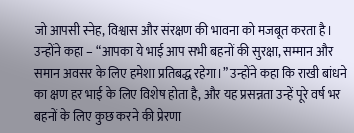जो आपसी स्नेह, विश्वास और संरक्षण की भावना को मजबूत करता है। उन्होंने कहा – “आपका ये भाई आप सभी बहनों की सुरक्षा, सम्मान और समान अवसर के लिए हमेशा प्रतिबद्ध रहेगा।” उन्होंने कहा कि राखी बांधने का क्षण हर भाई के लिए विशेष होता है, और यह प्रसन्नता उन्हें पूरे वर्ष भर बहनों के लिए कुछ करने की प्रेरणा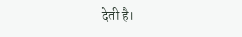देती है।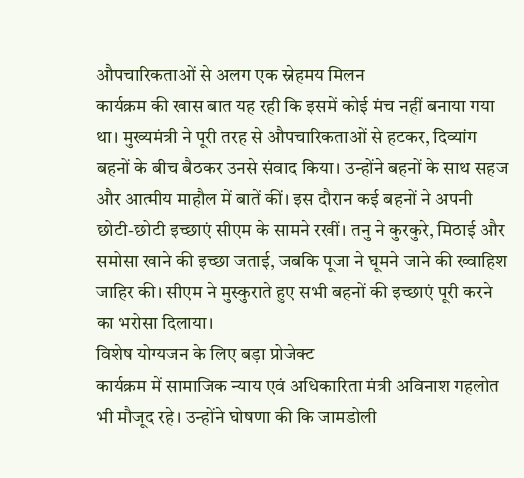औपचारिकताओं से अलग एक स्नेहमय मिलन
कार्यक्रम की खास बात यह रही कि इसमें कोई मंच नहीं बनाया गया था। मुख्यमंत्री ने पूरी तरह से औपचारिकताओं से हटकर, दिव्यांग बहनों के बीच बैठकर उनसे संवाद किया। उन्होंने बहनों के साथ सहज और आत्मीय माहौल में बातें कीं। इस दौरान कई बहनों ने अपनी छोटी-छोटी इच्छाएं सीएम के सामने रखीं। तनु ने कुरकुरे, मिठाई और समोसा खाने की इच्छा जताई, जबकि पूजा ने घूमने जाने की ख्वाहिश जाहिर की। सीएम ने मुस्कुराते हुए सभी बहनों की इच्छाएं पूरी करने का भरोसा दिलाया।
विशेष योग्यजन के लिए बड़ा प्रोजेक्ट
कार्यक्रम में सामाजिक न्याय एवं अधिकारिता मंत्री अविनाश गहलोत भी मौजूद रहे। उन्होंने घोषणा की कि जामडोली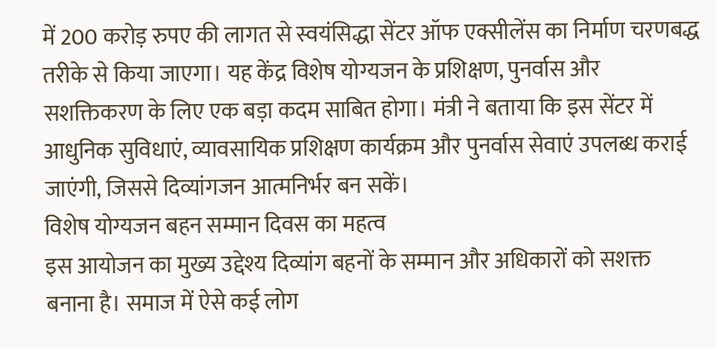में 200 करोड़ रुपए की लागत से स्वयंसिद्धा सेंटर ऑफ एक्सीलेंस का निर्माण चरणबद्ध तरीके से किया जाएगा। यह केंद्र विशेष योग्यजन के प्रशिक्षण, पुनर्वास और सशक्तिकरण के लिए एक बड़ा कदम साबित होगा। मंत्री ने बताया कि इस सेंटर में आधुनिक सुविधाएं, व्यावसायिक प्रशिक्षण कार्यक्रम और पुनर्वास सेवाएं उपलब्ध कराई जाएंगी, जिससे दिव्यांगजन आत्मनिर्भर बन सकें।
विशेष योग्यजन बहन सम्मान दिवस का महत्व
इस आयोजन का मुख्य उद्देश्य दिव्यांग बहनों के सम्मान और अधिकारों को सशक्त बनाना है। समाज में ऐसे कई लोग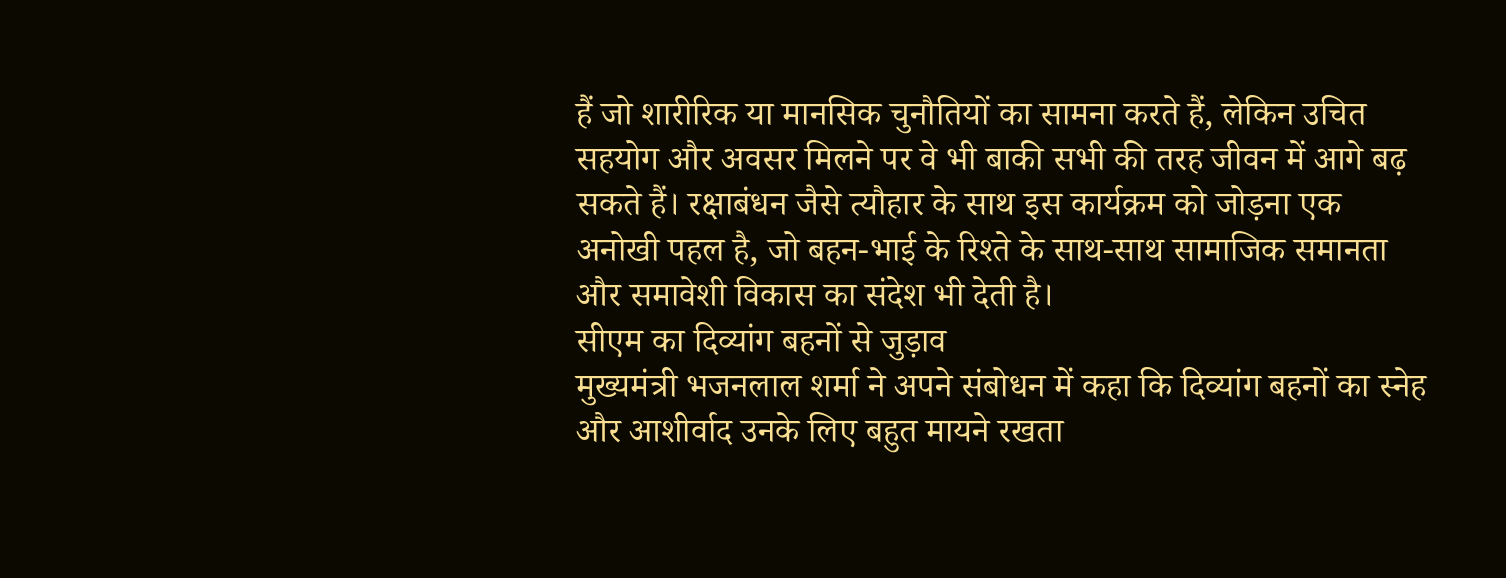हैं जो शारीरिक या मानसिक चुनौतियों का सामना करते हैं, लेकिन उचित सहयोग और अवसर मिलने पर वे भी बाकी सभी की तरह जीवन में आगे बढ़ सकते हैं। रक्षाबंधन जैसे त्यौहार के साथ इस कार्यक्रम को जोड़ना एक अनोखी पहल है, जो बहन-भाई के रिश्ते के साथ-साथ सामाजिक समानता और समावेशी विकास का संदेश भी देती है।
सीएम का दिव्यांग बहनों से जुड़ाव
मुख्यमंत्री भजनलाल शर्मा ने अपने संबोधन में कहा कि दिव्यांग बहनों का स्नेह और आशीर्वाद उनके लिए बहुत मायने रखता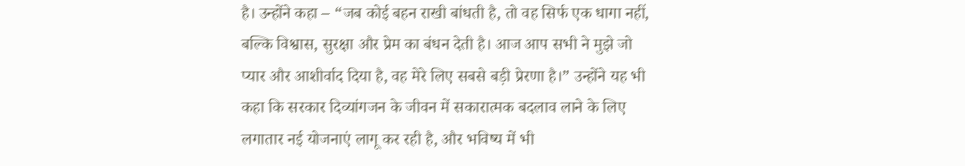है। उन्होंने कहा – “जब कोई बहन राखी बांधती है, तो वह सिर्फ एक धागा नहीं, बल्कि विश्वास, सुरक्षा और प्रेम का बंधन देती है। आज आप सभी ने मुझे जो प्यार और आशीर्वाद दिया है, वह मेरे लिए सबसे बड़ी प्रेरणा है।” उन्होंने यह भी कहा कि सरकार दिव्यांगजन के जीवन में सकारात्मक बदलाव लाने के लिए लगातार नई योजनाएं लागू कर रही है, और भविष्य में भी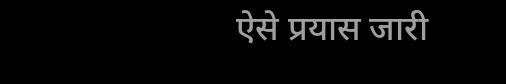ऐसे प्रयास जारी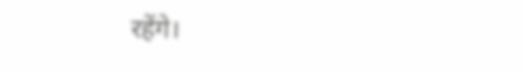रहेंगे।